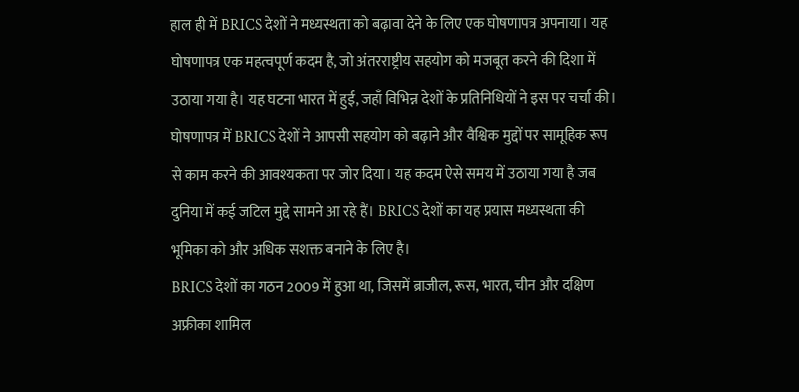हाल ही में BRICS देशों ने मध्यस्थता को बढ़ावा देने के लिए एक घोषणापत्र अपनाया। यह घोषणापत्र एक महत्वपूर्ण कदम है, जो अंतरराष्ट्रीय सहयोग को मजबूत करने की दिशा में उठाया गया है। यह घटना भारत में हुई, जहाँ विभिन्न देशों के प्रतिनिधियों ने इस पर चर्चा की।
घोषणापत्र में BRICS देशों ने आपसी सहयोग को बढ़ाने और वैश्विक मुद्दों पर सामूहिक रूप से काम करने की आवश्यकता पर जोर दिया। यह कदम ऐसे समय में उठाया गया है जब दुनिया में कई जटिल मुद्दे सामने आ रहे हैं। BRICS देशों का यह प्रयास मध्यस्थता की भूमिका को और अधिक सशक्त बनाने के लिए है।
BRICS देशों का गठन 2009 में हुआ था, जिसमें ब्राजील, रूस, भारत, चीन और दक्षिण अफ्रीका शामिल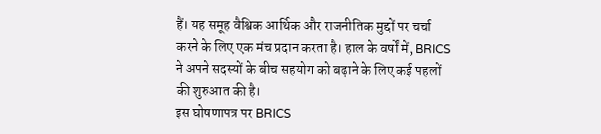हैं। यह समूह वैश्विक आर्थिक और राजनीतिक मुद्दों पर चर्चा करने के लिए एक मंच प्रदान करता है। हाल के वर्षों में, BRICS ने अपने सदस्यों के बीच सहयोग को बढ़ाने के लिए कई पहलों की शुरुआत की है।
इस घोषणापत्र पर BRICS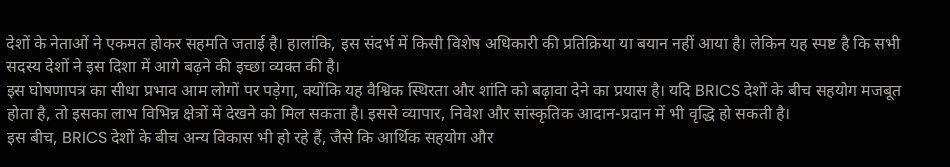देशों के नेताओं ने एकमत होकर सहमति जताई है। हालांकि, इस संदर्भ में किसी विशेष अधिकारी की प्रतिक्रिया या बयान नहीं आया है। लेकिन यह स्पष्ट है कि सभी सदस्य देशों ने इस दिशा में आगे बढ़ने की इच्छा व्यक्त की है।
इस घोषणापत्र का सीधा प्रभाव आम लोगों पर पड़ेगा, क्योंकि यह वैश्विक स्थिरता और शांति को बढ़ावा देने का प्रयास है। यदि BRICS देशों के बीच सहयोग मजबूत होता है, तो इसका लाभ विभिन्न क्षेत्रों में देखने को मिल सकता है। इससे व्यापार, निवेश और सांस्कृतिक आदान-प्रदान में भी वृद्धि हो सकती है।
इस बीच, BRICS देशों के बीच अन्य विकास भी हो रहे हैं, जैसे कि आर्थिक सहयोग और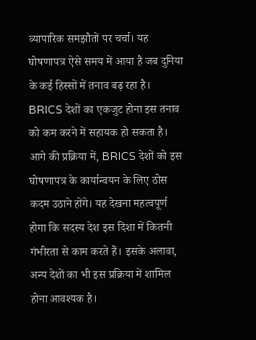व्यापारिक समझौतों पर चर्चा। यह घोषणापत्र ऐसे समय में आया है जब दुनिया के कई हिस्सों में तनाव बढ़ रहा है। BRICS देशों का एकजुट होना इस तनाव को कम करने में सहायक हो सकता है।
आगे की प्रक्रिया में, BRICS देशों को इस घोषणापत्र के कार्यान्वयन के लिए ठोस कदम उठाने होंगे। यह देखना महत्वपूर्ण होगा कि सदस्य देश इस दिशा में कितनी गंभीरता से काम करते हैं। इसके अलावा, अन्य देशों का भी इस प्रक्रिया में शामिल होना आवश्यक है।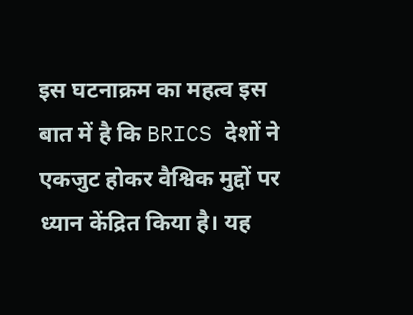इस घटनाक्रम का महत्व इस बात में है कि BRICS देशों ने एकजुट होकर वैश्विक मुद्दों पर ध्यान केंद्रित किया है। यह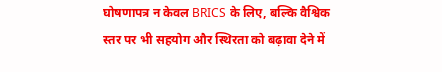घोषणापत्र न केवल BRICS के लिए, बल्कि वैश्विक स्तर पर भी सहयोग और स्थिरता को बढ़ावा देने में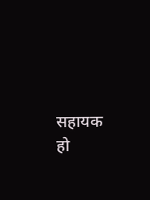सहायक हो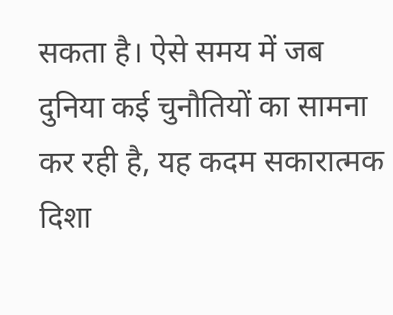सकता है। ऐसे समय में जब दुनिया कई चुनौतियों का सामना कर रही है, यह कदम सकारात्मक दिशा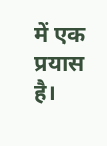में एक प्रयास है।